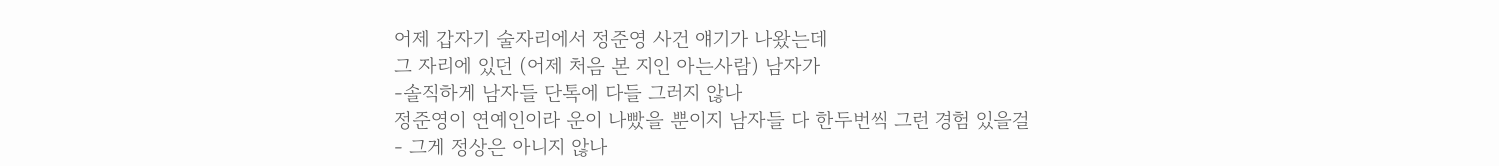어제 갑자기 술자리에서 정준영 사건 얘기가 나왔는데
그 자리에 있던 (어제 처음 본 지인 아는사람) 남자가
-솔직하게 남자들 단톡에 다들 그러지 않나
정준영이 연예인이라 운이 나빴을 뿐이지 남자들 다 한두번씩 그런 경험 있을걸
- 그게 정상은 아니지 않나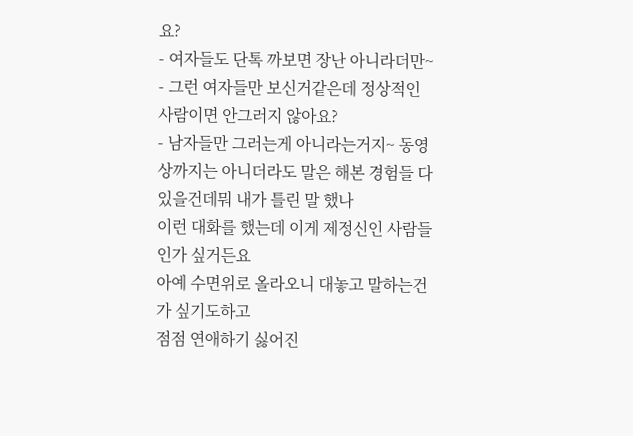요?
- 여자들도 단톡 까보면 장난 아니라더만~
- 그런 여자들만 보신거같은데 정상적인 사람이면 안그러지 않아요?
- 남자들만 그러는게 아니라는거지~ 동영상까지는 아니더라도 말은 해본 경험들 다 있을건데뭐 내가 틀린 말 했나
이런 대화를 했는데 이게 제정신인 사람들인가 싶거든요
아예 수면위로 올라오니 대놓고 말하는건가 싶기도하고
점점 연애하기 싫어진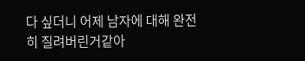다 싶더니 어제 남자에 대해 완전히 질려버린거같아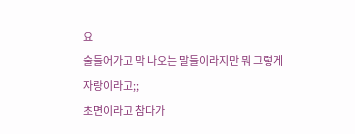요
술들어가고 막 나오는 말들이라지만 뭐 그렇게 자랑이라고;;
초면이라고 참다가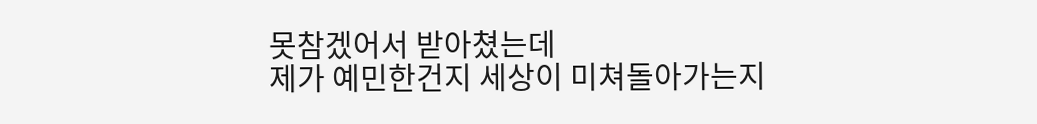못참겠어서 받아쳤는데
제가 예민한건지 세상이 미쳐돌아가는지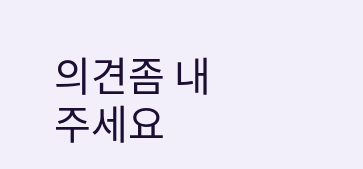의견좀 내주세요